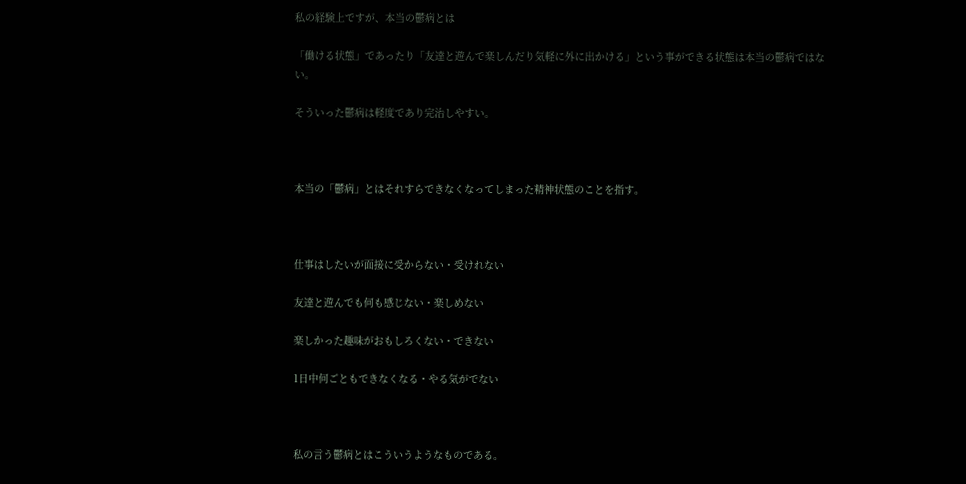私の経験上ですが、本当の鬱病とは

「働ける状態」であったり「友達と遊んで楽しんだり気軽に外に出かける」という事ができる状態は本当の鬱病ではない。

そういった鬱病は軽度であり完治しやすい。



本当の「鬱病」とはそれすらできなくなってしまった精神状態のことを指す。



仕事はしたいが面接に受からない・受けれない

友達と遊んでも何も感じない・楽しめない

楽しかった趣味がおもしろくない・できない

1日中何ごともできなくなる・やる気がでない



私の言う鬱病とはこういうようなものである。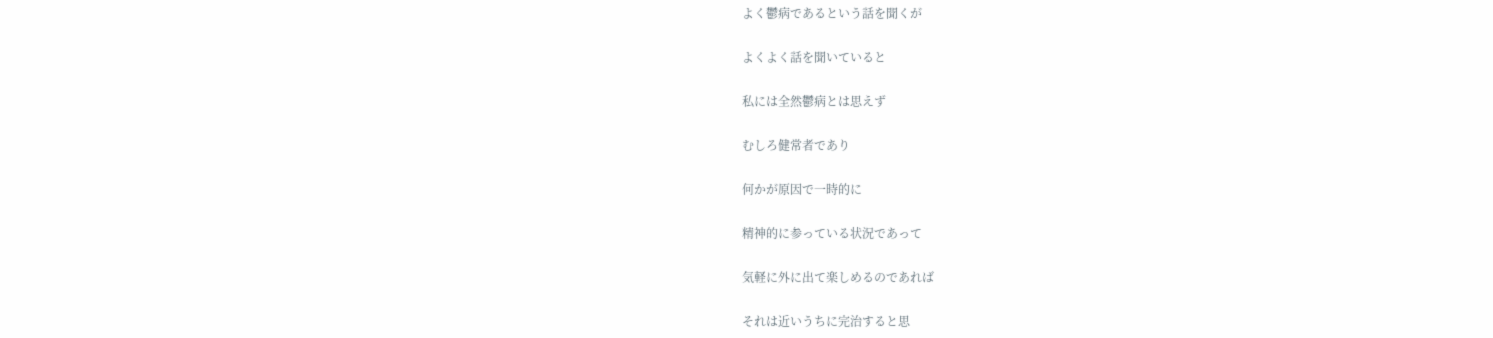よく鬱病であるという話を聞くが

よくよく話を聞いていると

私には全然鬱病とは思えず

むしろ健常者であり

何かが原因で一時的に

精神的に参っている状況であって

気軽に外に出て楽しめるのであれば

それは近いうちに完治すると思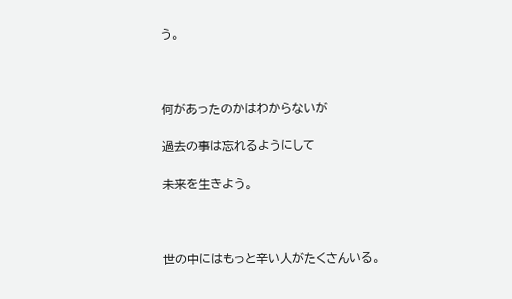う。



何があったのかはわからないが

過去の事は忘れるようにして

未来を生きよう。



世の中にはもっと辛い人がたくさんいる。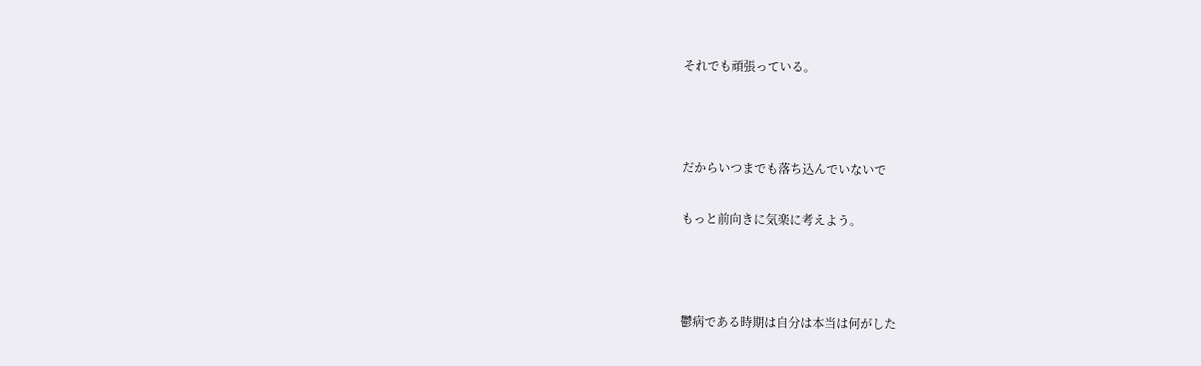それでも頑張っている。



だからいつまでも落ち込んでいないで

もっと前向きに気楽に考えよう。



鬱病である時期は自分は本当は何がした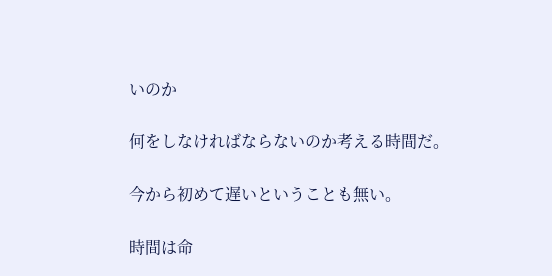いのか

何をしなければならないのか考える時間だ。

今から初めて遅いということも無い。

時間は命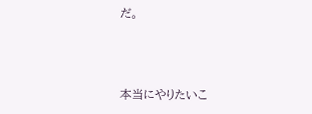だ。



本当にやりたいこ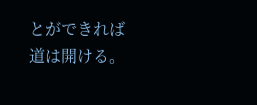とができれば道は開ける。